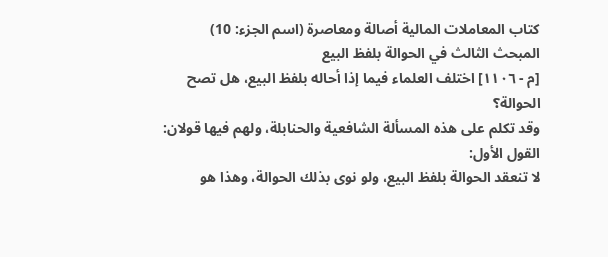كتاب المعاملات المالية أصالة ومعاصرة (اسم الجزء: 10)
المبحث الثالث في الحوالة بلفظ البيع
[م - ١١٠٦] اختلف العلماء فيما إذا أحاله بلفظ البيع، هل تصح الحوالة؟
وقد تكلم على هذه المسألة الشافعية والحنابلة، ولهم فيها قولان:
القول الأول:
لا تنعقد الحوالة بلفظ البيع، ولو نوى بذلك الحوالة، وهذا هو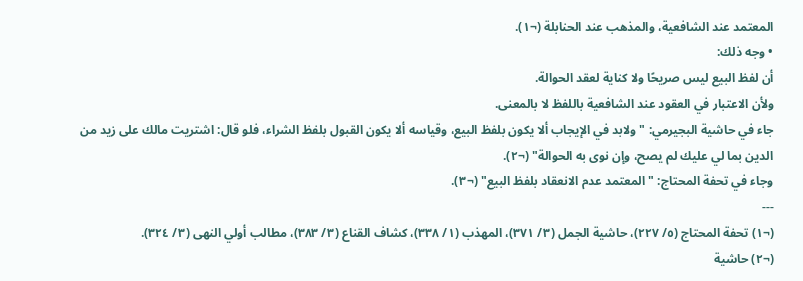المعتمد عند الشافعية، والمذهب عند الحنابلة (¬١).
• وجه ذلك:
أن لفظ البيع ليس صريحًا ولا كناية لعقد الحوالة.
ولأن الاعتبار في العقود عند الشافعية باللفظ لا بالمعنى.
جاء في حاشية البجيرمي: "ولابد في الإيجاب ألا يكون بلفظ البيع، وقياسه ألا يكون القبول بلفظ الشراء، فلو قال: اشتريت مالك على زيد من الدين بما لي عليك لم يصح، وإن نوى به الحوالة" (¬٢).
وجاء في تحفة المحتاج: "المعتمد عدم الانعقاد بلفظ البيع" (¬٣).
---
(¬١) تحفة المحتاج (٥/ ٢٢٧)، حاشية الجمل (٣/ ٣٧١)، المهذب (١/ ٣٣٨)، كشاف القناع (٣/ ٣٨٣)، مطالب أولي النهى (٣/ ٣٢٤).
(¬٢) حاشية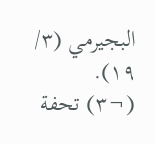البجيرمي (٣/ ١٩).
(¬٣) تحفة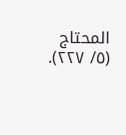المحتاج (٥/ ٢٢٧).